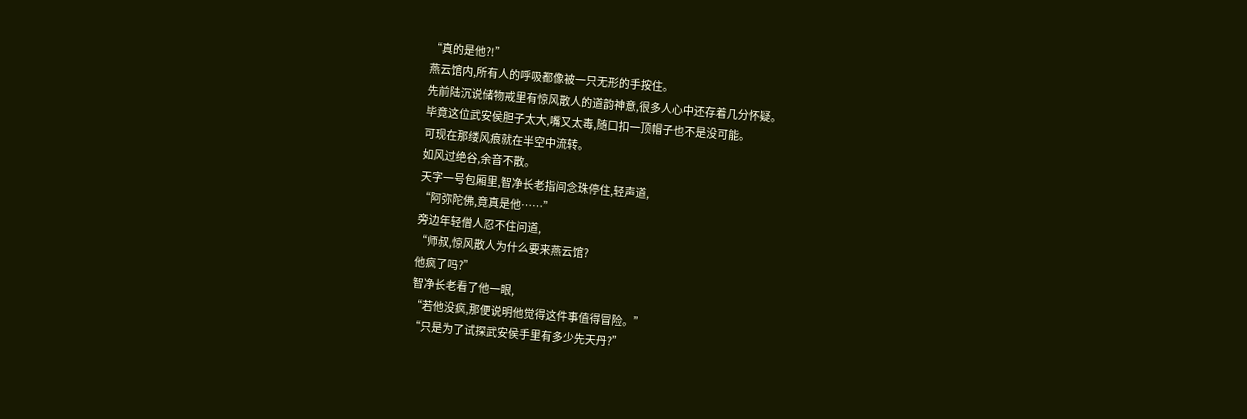“真的是他?!”
燕云馆内,所有人的呼吸都像被一只无形的手按住。
先前陆沉说储物戒里有惊风散人的道韵神意,很多人心中还存着几分怀疑。
毕竟这位武安侯胆子太大,嘴又太毒,随口扣一顶帽子也不是没可能。
可现在那缕风痕就在半空中流转。
如风过绝谷,余音不散。
天字一号包厢里,智净长老指间念珠停住,轻声道,
“阿弥陀佛,竟真是他……”
旁边年轻僧人忍不住问道,
“师叔,惊风散人为什么要来燕云馆?
他疯了吗?”
智净长老看了他一眼,
“若他没疯,那便说明他觉得这件事值得冒险。”
“只是为了试探武安侯手里有多少先天丹?”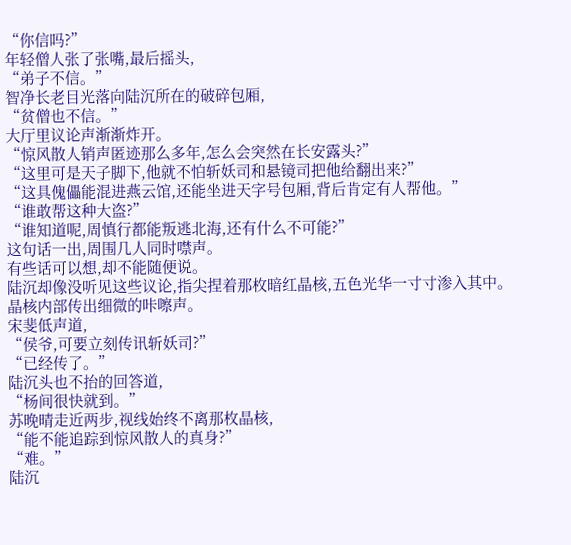“你信吗?”
年轻僧人张了张嘴,最后摇头,
“弟子不信。”
智净长老目光落向陆沉所在的破碎包厢,
“贫僧也不信。”
大厅里议论声渐渐炸开。
“惊风散人销声匿迹那么多年,怎么会突然在长安露头?”
“这里可是天子脚下,他就不怕斩妖司和悬镜司把他给翻出来?”
“这具傀儡能混进燕云馆,还能坐进天字号包厢,背后肯定有人帮他。”
“谁敢帮这种大盗?”
“谁知道呢,周慎行都能叛逃北海,还有什么不可能?”
这句话一出,周围几人同时噤声。
有些话可以想,却不能随便说。
陆沉却像没听见这些议论,指尖捏着那枚暗红晶核,五色光华一寸寸渗入其中。
晶核内部传出细微的咔嚓声。
宋斐低声道,
“侯爷,可要立刻传讯斩妖司?”
“已经传了。”
陆沉头也不抬的回答道,
“杨间很快就到。”
苏晚晴走近两步,视线始终不离那枚晶核,
“能不能追踪到惊风散人的真身?”
“难。”
陆沉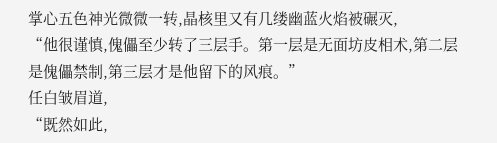掌心五色神光微微一转,晶核里又有几缕幽蓝火焰被碾灭,
“他很谨慎,傀儡至少转了三层手。第一层是无面坊皮相术,第二层是傀儡禁制,第三层才是他留下的风痕。”
任白皱眉道,
“既然如此,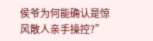侯爷为何能确认是惊风散人亲手操控?”